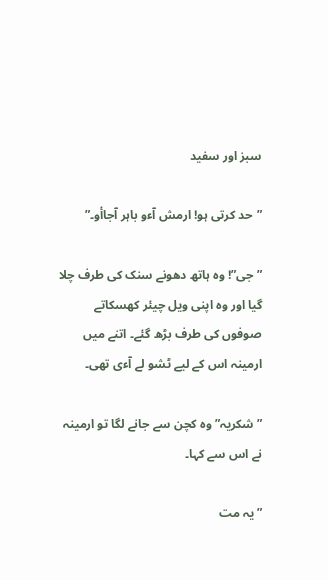سبز اور سفید

”حد کرتی ہو! ارمش اۤءو باہر اۤجاأو۔”

”جی”! وہ ہاتھ دھونے سنک کی طرف چلا گیا اور وہ اپنی ویل چیئر کھسکاتے صوفوں کی طرف بڑھ گئے۔ اتنے میں ارمینہ اس کے لیے ٹشو لے اۤءی تھی۔

”شکریہ” وہ کچن سے جانے لگا تو ارمینہ نے اس سے کہا۔

”یہ مت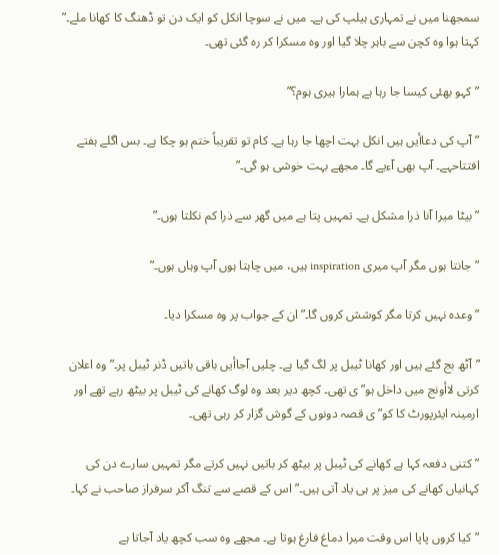سمجھنا میں نے تمہاری ہیلپ کی ہے۔ میں نے سوچا انکل کو ایک دن تو ڈھنگ کا کھانا ملے۔” کہتا ہوا وہ کچن سے باہر چلا گیا اور وہ مسکرا کر رہ گئی تھی۔

”کہو بھئی کیسا جا رہا ہے ہمارا ہیری ہوم؟”

”اۤپ کی دعاأیں ہیں انکل بہت اچھا جا رہا ہے۔ کام تو تقریباً ختم ہو چکا ہے۔ بس اگلے ہفتے افتتاحہے۔ اۤپ بھی اۤءیے گا۔ مجھے بہت خوشی ہو گی۔”

”بیٹا میرا اۤنا ذرا مشکل ہے۔ تمہیں پتا ہے میں گھر سے ذرا کم نکلتا ہوں۔”

”جانتا ہوں مگر اۤپ میری inspiration ہیں، میں چاہتا ہوں اۤپ وہاں ہوں۔”

”وعدہ نہیں کرتا مگر کوشش کروں گا۔” ان کے جواب پر وہ مسکرا دیا۔

”اۤٹھ بج گئے ہیں اور کھانا ٹیبل پر لگ گیا ہے۔ چلیں اۤجاأیں باقی باتیں ڈنر ٹیبل پر۔” وہ اعلان کرتی لاأونج میں داخل ہو”ی تھی۔ کچھ دیر بعد وہ لوگ کھانے کی ٹیبل پر بیٹھ رہے تھے اور ارمینہ ایئرپورٹ کا کو”ی قصہ دونوں کے گوش گزار کر رہی تھی۔

”کتنی دفعہ کہا ہے کھانے کی ٹیبل پر بیٹھ کر باتیں نہیں کرتے مگر تمہیں سارے دن کی کہانیاں کھانے کی میز پر ہی یاد اۤتی ہیں۔” اس کے قصے سے تنگ اۤکر سرفراز صاحب نے کہا۔

”کیا کروں پاپا اس وقت میرا دماغ فارغ ہوتا ہے۔ مجھے وہ سب کچھ یاد اۤجاتا ہے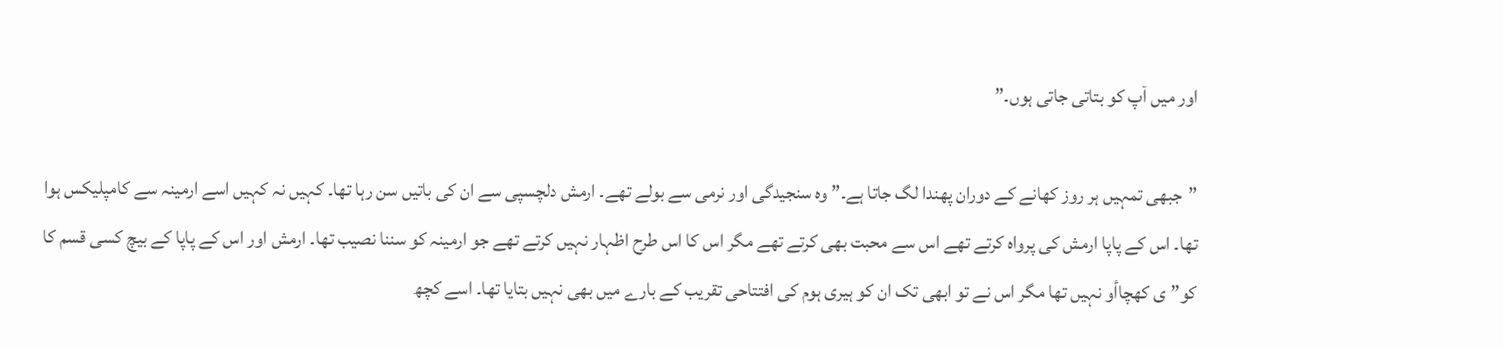اور میں اۤپ کو بتاتی جاتی ہوں۔”

”جبھی تمہیں ہر روز کھانے کے دوران پھندا لگ جاتا ہے۔” وہ سنجیدگی اور نرمی سے بولے تھے۔ ارمش دلچسپی سے ان کی باتیں سن رہا تھا۔ کہیں نہ کہیں اسے ارمینہ سے کامپلیکس ہوا تھا۔ اس کے پاپا ارمش کی پرواہ کرتے تھے اس سے محبت بھی کرتے تھے مگر اس کا اس طرح اظہار نہیں کرتے تھے جو ارمینہ کو سننا نصیب تھا۔ ارمش اور اس کے پاپا کے بیچ کسی قسم کا کو”ی کھچاأو نہیں تھا مگر اس نے تو ابھی تک ان کو ہیری ہوم کی افتتاحی تقریب کے بارے میں بھی نہیں بتایا تھا۔ اسے کچھ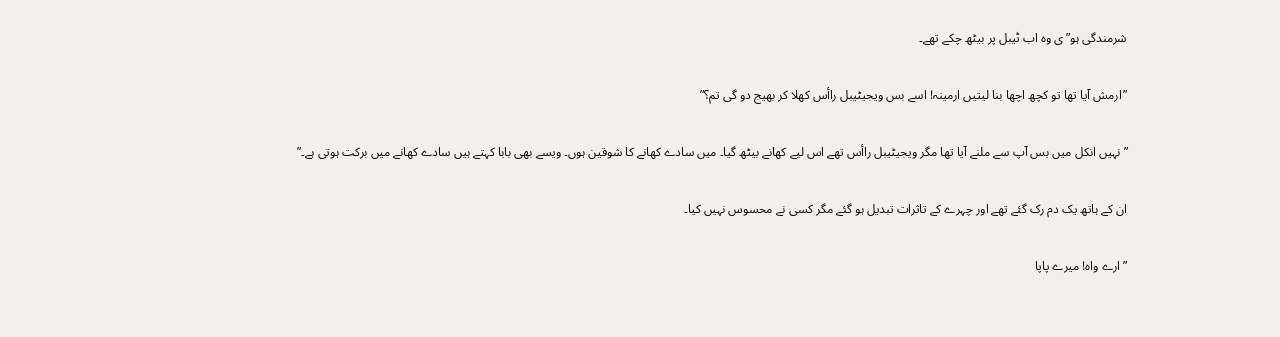شرمندگی ہو”ی وہ اب ٹیبل پر بیٹھ چکے تھے۔

”ارمش اۤیا تھا تو کچھ اچھا بنا لیتیں ارمینہ! اسے بس ویجیٹیبل راأس کھلا کر بھیج دو گی تم؟”

”نہیں انکل میں بس اۤپ سے ملنے اۤیا تھا مگر ویجیٹیبل راأس تھے اس لیے کھانے بیٹھ گیا۔ میں سادے کھانے کا شوقین ہوں۔ ویسے بھی بابا کہتے ہیں سادے کھانے میں برکت ہوتی ہے۔”

ان کے ہاتھ یک دم رک گئے تھے اور چہرے کے تاثرات تبدیل ہو گئے مگر کسی نے محسوس نہیں کیا۔

”ارے واہ! میرے پاپا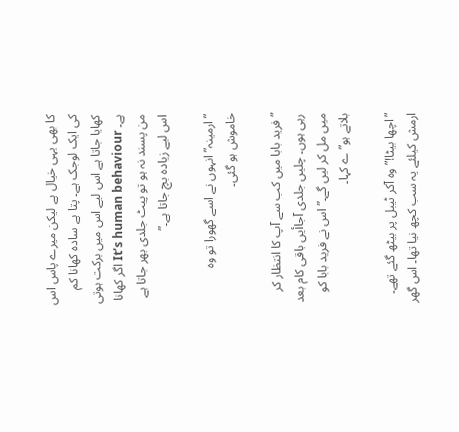کا بھی یہی خیال ہے لیکن میرے پاس اس کی ایک لوجک ہے۔ پتا ہے سادہ کھانا کم کھایا جاتا ہے اس لیے اس میں برکت ہوتی ہے۔ It’s human behaviour اگر کھانا من پسند نہ ہو تو پیٹ جلدی بھر جاتا ہے اس لیے زیادہ بچ جاتا ہے۔”

”ارمینہ” انہوں نے اسے گھورا تو وہ خاموش ہو گئی۔

”فرید بابا میں کب سے اۤپ کا انتظار کر رہی ہوں۔ چلیں جلدی اۤجاأیں باقی کام بعد میں مل کر لیں گے۔” اس نے فرید بابا کو بلاتے ہو”ے کہا۔

”اچھا بیٹا!” وہ اۤکر ٹیبل پر بیٹھ گئے تھے۔ ارمش کیلئے یہ سب کچھ نیا تھا۔ اس گھر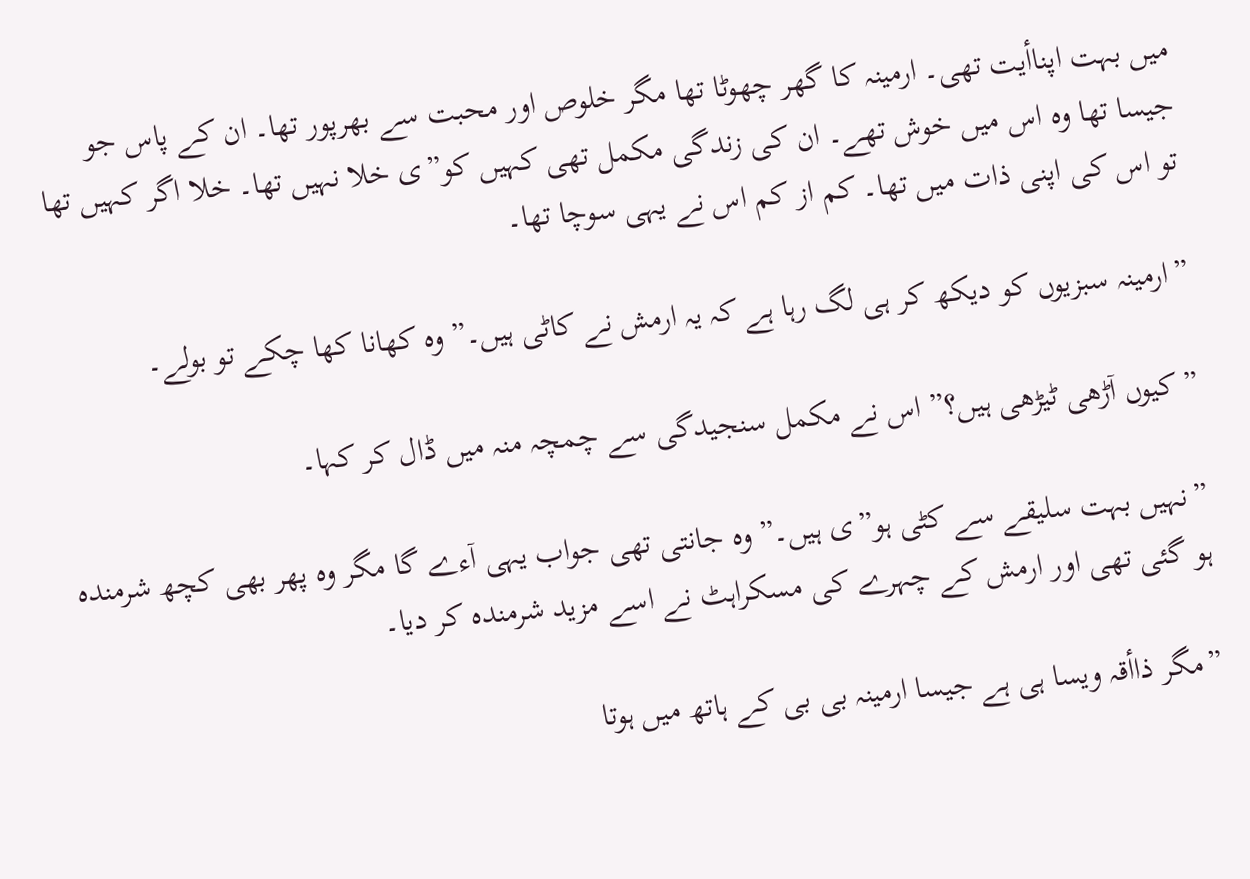میں بہت اپناأیت تھی۔ ارمینہ کا گھر چھوٹا تھا مگر خلوص اور محبت سے بھرپور تھا۔ ان کے پاس جو جیسا تھا وہ اس میں خوش تھے۔ ان کی زندگی مکمل تھی کہیں کو”ی خلا نہیں تھا۔ خلا اگر کہیں تھا تو اس کی اپنی ذات میں تھا۔ کم از کم اس نے یہی سوچا تھا۔

”ارمینہ سبزیوں کو دیکھ کر ہی لگ رہا ہے کہ یہ ارمش نے کاٹی ہیں۔” وہ کھانا کھا چکے تو بولے۔

”کیوں اۤڑھی ٹیڑھی ہیں؟” اس نے مکمل سنجیدگی سے چمچہ منہ میں ڈال کر کہا۔

”نہیں بہت سلیقے سے کٹی ہو”ی ہیں۔” وہ جانتی تھی جواب یہی اۤءے گا مگر وہ پھر بھی کچھ شرمندہ ہو گئی تھی اور ارمش کے چہرے کی مسکراہٹ نے اسے مزید شرمندہ کر دیا۔

”مگر ذاأقہ ویسا ہی ہے جیسا ارمینہ بی بی کے ہاتھ میں ہوتا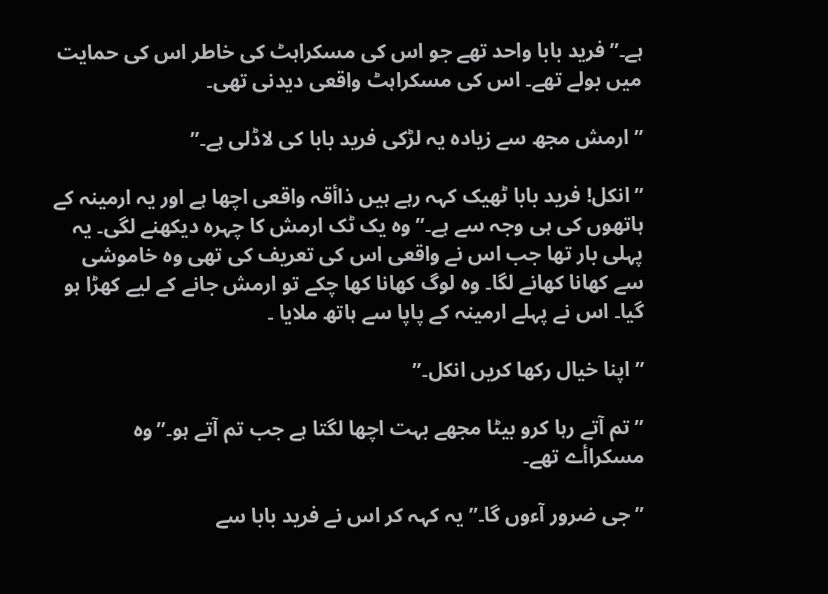ہے۔” فرید بابا واحد تھے جو اس کی مسکراہٹ کی خاطر اس کی حمایت میں بولے تھے۔ اس کی مسکراہٹ واقعی دیدنی تھی۔

”ارمش مجھ سے زیادہ یہ لڑکی فرید بابا کی لاڈلی ہے۔”

”انکل! فرید بابا ٹھیک کہہ رہے ہیں ذاأقہ واقعی اچھا ہے اور یہ ارمینہ کے ہاتھوں کی ہی وجہ سے ہے۔” وہ یک ٹک ارمش کا چہرہ دیکھنے لگی۔ یہ پہلی بار تھا جب اس نے واقعی اس کی تعریف کی تھی وہ خاموشی سے کھانا کھانے لگا۔ وہ لوگ کھانا کھا چکے تو ارمش جانے کے لیے کھڑا ہو گیا۔ اس نے پہلے ارمینہ کے پاپا سے ہاتھ ملایا ۔

”اپنا خیال رکھا کریں انکل۔”

”تم اۤتے رہا کرو بیٹا مجھے بہت اچھا لگتا ہے جب تم اۤتے ہو۔”وہ مسکراأے تھے۔

”جی ضرور اۤءوں گا۔” یہ کہہ کر اس نے فرید بابا سے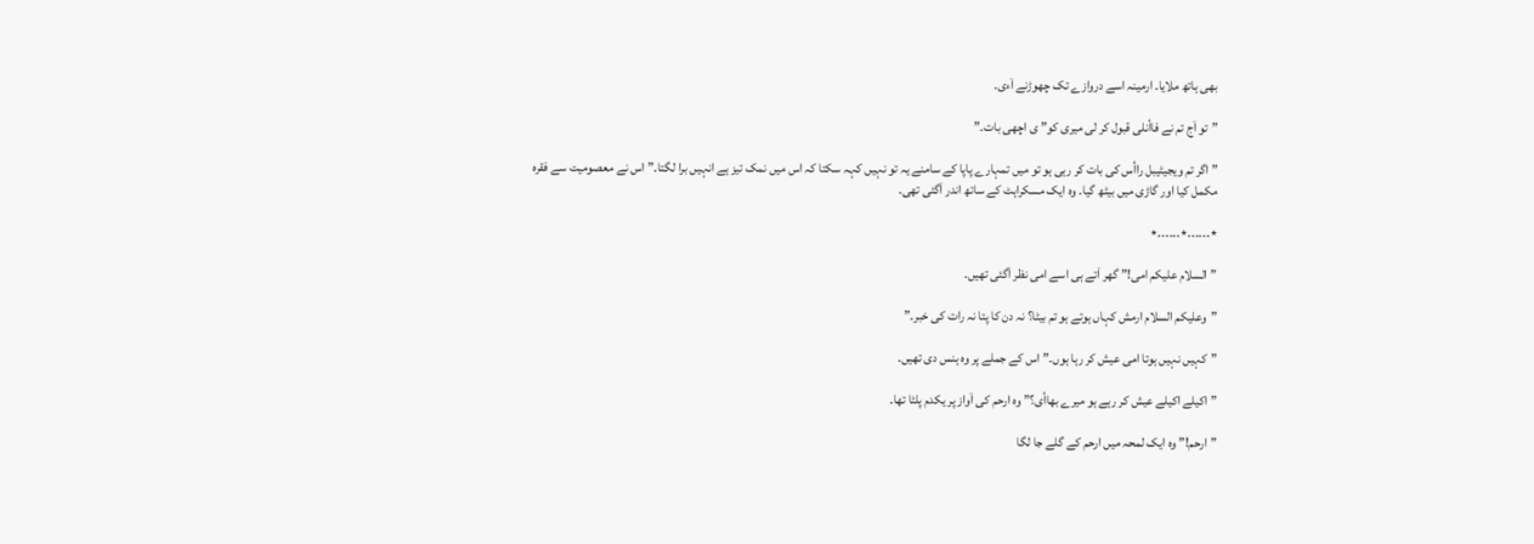بھی ہاتھ ملایا۔ ارمینہ اسے دروازے تک چھوڑنے اۤءی۔

”تو اۤج تم نے فاأنلی قبول کر لی میری کو”ی اچھی بات۔”

”اگر تم ویجیٹیبل راأس کی بات کر رہی ہو تو میں تمہارے پاپا کے سامنے یہ تو نہیں کہہ سکتا کہ اس میں نمک تیز ہے انہیں برا لگتا۔” اس نے معصومیت سے فقرہ مکمل کیا اور گاڑی میں بیٹھ گیا۔ وہ ایک مسکراہٹ کے ساتھ اندر اۤگئی تھی۔

٭۔۔۔۔۔۔٭۔۔۔۔۔۔٭

”السلام علیکم امی!” گھر اۤتے ہی اسے امی نظر اۤگئی تھیں۔

”وعلیکم السلام ارمش کہاں ہوتے ہو تم بیٹا؟ نہ دن کا پتا نہ رات کی خبر۔”

”کہیں نہیں ہوتا امی عیش کر رہا ہوں۔” اس کے جملے پر وہ ہنس دی تھیں۔

”اکیلے اکیلے عیش کر رہے ہو میرے بھاأی؟” وہ ارحم کی اۤواز پر یکدم پلٹا تھا۔

”ارحم!” وہ ایک لمحہ میں ارحم کے گلے جا لگا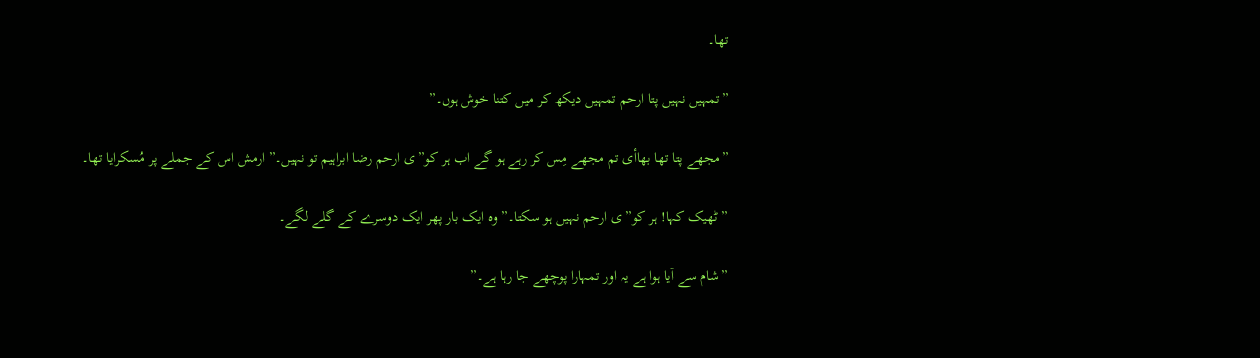تھا۔

”تمہیں نہیں پتا ارحم تمہیں دیکھ کر میں کتنا خوش ہوں۔”

”مجھے پتا تھا بھاأی تم مجھے مِس کر رہے ہو گے اب ہر کو”ی ارحم رضا ابراہیم تو نہیں۔” ارمش اس کے جملے پر مُسکرایا تھا۔

” ٹھیک کہا! ہر کو”ی ارحم نہیں ہو سکتا۔” وہ ایک بار پھر ایک دوسرے کے گلے لگے۔

”شام سے اۤیا ہوا ہے یہ اور تمہارا پوچھے جا رہا ہے۔”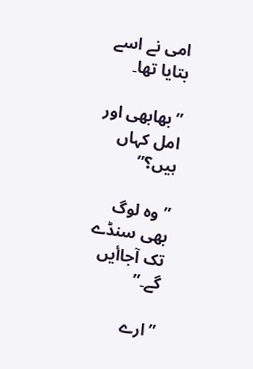امی نے اسے بتایا تھا۔

”بھابھی اور امل کہاں ہیں؟”

”وہ لوگ بھی سنڈے تک اۤجاأیں گے۔”

”ارے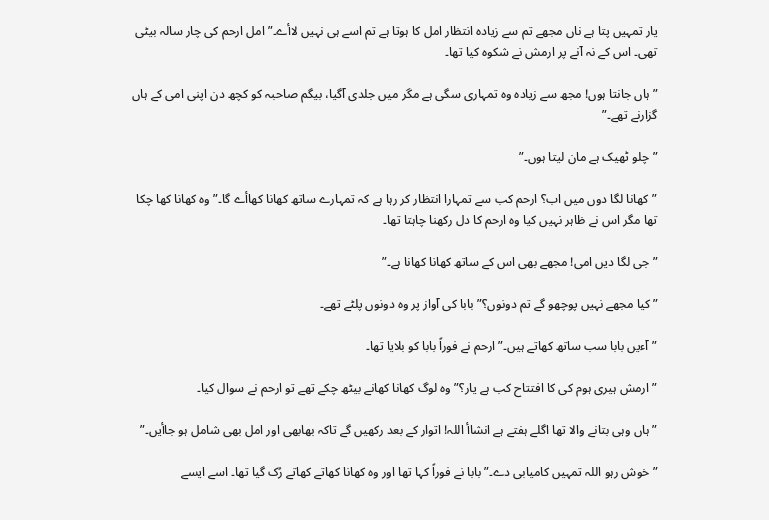یار تمہیں پتا ہے ناں مجھے تم سے زیادہ انتظار امل کا ہوتا ہے تم اسے ہی نہیں لاأے۔” امل ارحم کی چار سالہ بیٹی تھی۔ اس کے نہ اۤنے پر ارمش نے شکوہ کیا تھا۔

”ہاں جانتا ہوں! مجھ سے زیادہ وہ تمہاری سگی ہے مگر میں جلدی اۤگیا، بیگم صاحبہ کو کچھ دن اپنی امی کے ہاں گزارنے تھے۔”

”چلو ٹھیک ہے مان لیتا ہوں۔”

”کھانا لگا دوں میں اب؟ ارحم کب سے تمہارا انتظار کر رہا ہے کہ تمہارے ساتھ کھانا کھاأے گا۔” وہ کھانا کھا چکا تھا مگر اس نے ظاہر نہیں کیا وہ ارحم کا دل رکھنا چاہتا تھا۔

”جی لگا دیں امی! مجھے بھی اس کے ساتھ کھانا کھانا ہے۔”

”کیا مجھے نہیں پوچھو گے تم دونوں؟” بابا کی اۤواز پر وہ دونوں پلٹے تھے۔

”اۤءیں بابا سب ساتھ کھاتے ہیں۔” ارحم نے فوراً بابا کو بلایا تھا۔

”ارمش ہیری ہوم کی کا افتتاح کب ہے یار؟” وہ لوگ کھانا کھانے بیٹھ چکے تھے تو ارحم نے سوال کیا۔

”ہاں وہی بتانے والا تھا اگلے ہفتے ہے انشاأ اللہ! اتوار کے بعد رکھیں گے تاکہ بھابھی اور امل بھی شامل ہو جاأیں۔”

”خوش رہو اللہ تمہیں کامیابی دے۔” بابا نے فوراً کہا تھا اور وہ کھانا کھاتے کھاتے رُک گیا تھا۔ اسے ایسے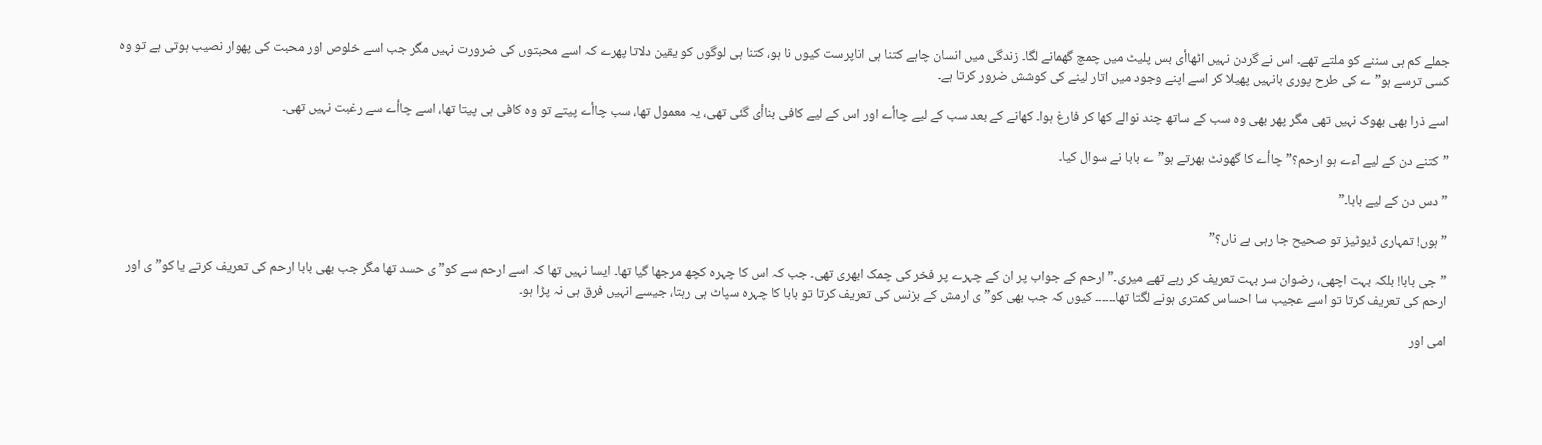جملے کم ہی سننے کو ملتے تھے۔ اس نے گردن نہیں اٹھاأی بس پلیٹ میں چمچ گھمانے لگا۔ زندگی میں انسان چاہے کتنا ہی اناپرست کیوں نا ہو، کتنا ہی لوگوں کو یقین دلاتا پھرے کہ اسے محبتوں کی ضرورت نہیں مگر جب اسے خلوص اور محبت کی پھوار نصیب ہوتی ہے تو وہ کسی ترسے ہو”ے کی طرح پوری بانہیں پھیلا کر اسے اپنے وجود میں اتار لینے کی کوشش ضرور کرتا ہے۔

اسے ذرا بھی بھوک نہیں تھی مگر پھر بھی وہ سب کے ساتھ چند نوالے کھا کر فارغ ہوا۔ کھانے کے بعد سب کے لیے چاأے اور اس کے لیے کافی بناأی گئی تھی، یہ معمول تھا، سب چاأے پیتے تو وہ کافی ہی پیتا تھا، اسے چاأے سے رغبت نہیں تھی۔

”کتنے دن کے لیے اۤءے ہو ارحم؟” چاأے کا گھونٹ بھرتے ہو”ے بابا نے سوال کیا۔

”دس دن کے لیے بابا۔”

”ہوں! تمہاری ڈیوٹیز تو صحیح جا رہی ہے ناں؟”

”جی بابا! بلکہ بہت اچھی، رضوان سر بہت تعریف کر رہے تھے میری۔” ارحم کے جواب پر ان کے چہرے پر فخر کی چمک ابھری تھی۔ جب کہ اس کا چہرہ کچھ مرجھا گیا تھا۔ ایسا نہیں تھا کہ اسے ارحم سے کو”ی حسد تھا مگر جب بھی بابا ارحم کی تعریف کرتے یا کو”ی اور ارحم کی تعریف کرتا تو اسے عجیب سا احساس کمتری ہونے لگتا تھا۔۔۔۔۔۔ کیوں کہ جب بھی کو”ی ارمش کے بزنس کی تعریف کرتا تو بابا کا چہرہ سپاٹ ہی رہتا، جیسے انہیں فرق ہی نہ پڑا ہو۔

امی اور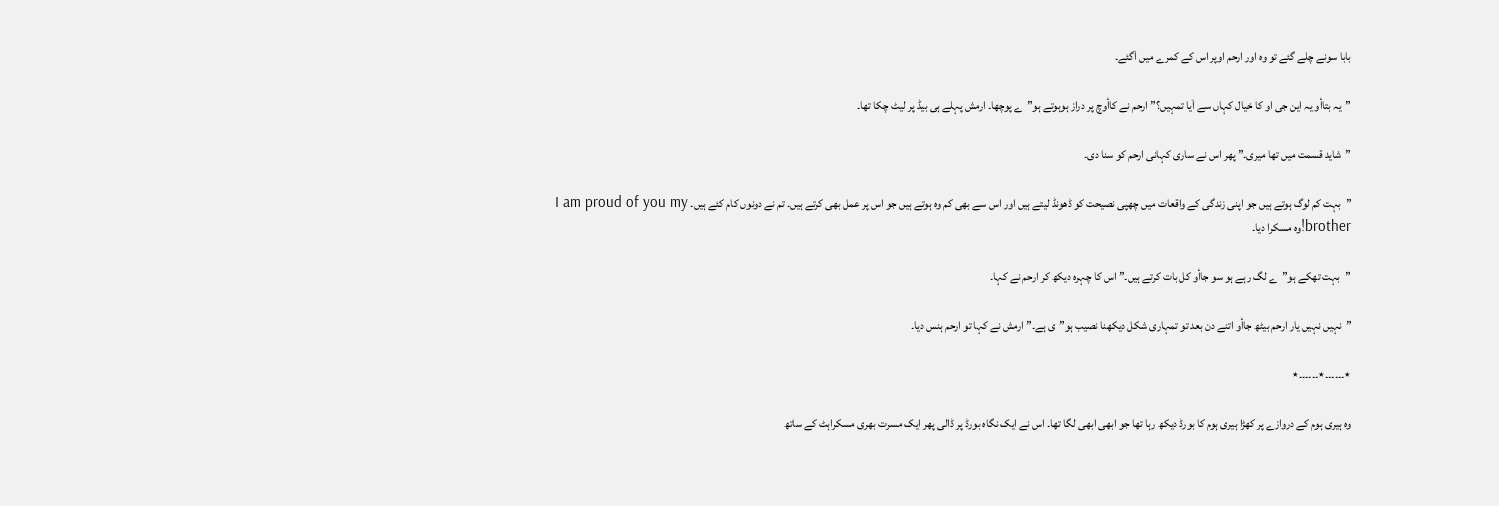بابا سونے چلے گئے تو وہ اور ارحم اوپر اس کے کمرے میں اۤگئے۔

”یہ بتاأو یہ این جی او کا خیال کہاں سے اۤیا تمہیں؟” ارحم نے کاأوچ پر دراز ہوہوتے ہو”ے پوچھا۔ ارمش پہلے ہی بیڈ پر لیٹ چکا تھا۔

”شاید قسمت میں تھا میری۔” پھر اس نے ساری کہانی ارحم کو سنا دی۔

”بہت کم لوگ ہوتے ہیں جو اپنی زندگی کے واقعات میں چھپی نصیحت کو ڈھونڈ لیتے ہیں اور اس سے بھی کم وہ ہوتے ہیں جو اس پر عمل بھی کرتے ہیں۔ تم نے دونوں کام کئے ہیں۔ I am proud of you my brother!وہ مسکرا دیا۔

”بہت تھکے ہو”ے لگ رہے ہو سو جاأو کل بات کرتے ہیں۔” اس کا چہرہ دیکھ کر ارحم نے کہا۔

”نہیں نہیں یار ارحم بیٹھ جاأو اتنے دن بعد تو تمہاری شکل دیکھنا نصیب ہو”ی ہے۔” ارمش نے کہا تو ارحم ہنس دیا۔

٭۔۔۔۔۔۔٭۔۔۔۔۔۔٭

وہ ہیری ہوم کے دروازے پر کھڑا ہیری ہوم کا بورڈ دیکھ رہا تھا جو ابھی ابھی لگا تھا۔ اس نے ایک نگاہ بورڈ پر ڈالی پھر ایک مسرت بھری مسکراہٹ کے ساتھ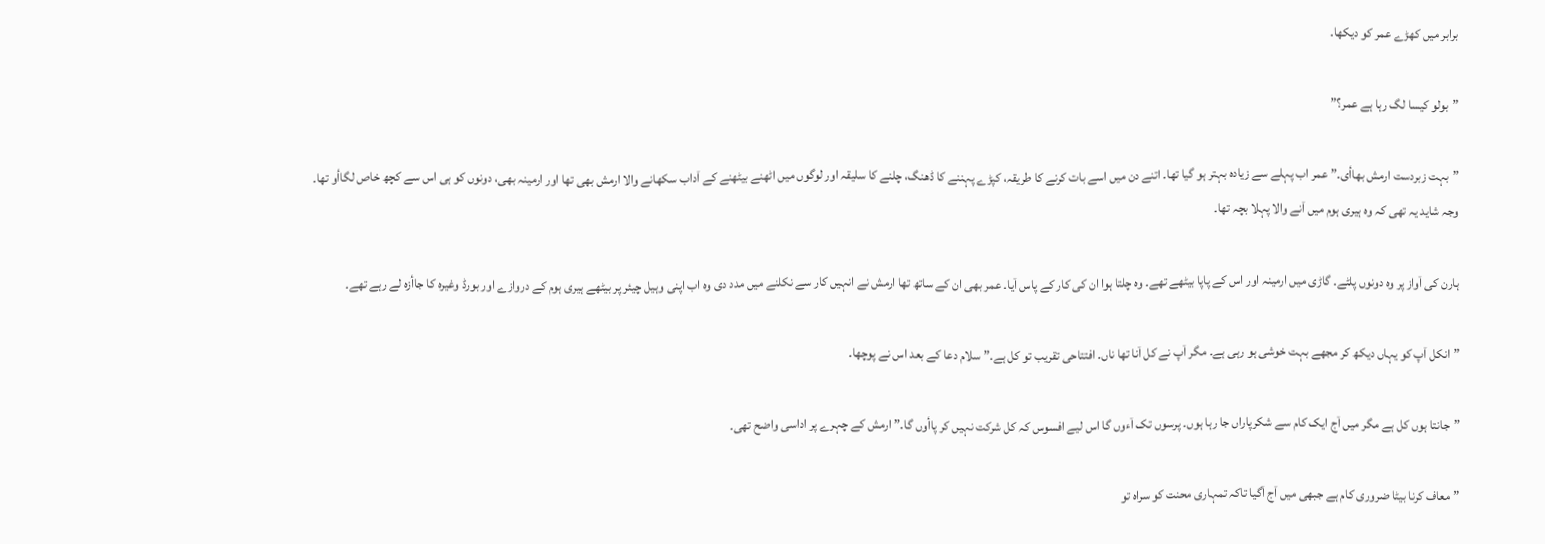برابر میں کھڑے عمر کو دیکھا۔

”بولو کیسا لگ رہا ہے عمر؟”

”بہت زبردست ارمش بھاأی۔” عمر اب پہلے سے زیادہ بہتر ہو گیا تھا۔ اتنے دن میں اسے بات کرنے کا طریقہ، کپڑے پہننے کا ڈھنگ، چلنے کا سلیقہ اور لوگوں میں اٹھنے بیٹھنے کے اۤداب سکھانے والا ارمش بھی تھا اور ارمینہ بھی، دونوں کو ہی اس سے کچھ خاص لگاأو تھا۔ وجہ شاید یہ تھی کہ وہ ہیری ہوم میں اۤنے والا پہلا بچہ تھا۔

ہارن کی اۤواز پر وہ دونوں پلٹے۔ گاڑی میں ارمینہ اور اس کے پاپا بیٹھے تھے۔ وہ چلتا ہوا ان کی کار کے پاس اۤیا۔ عمر بھی ان کے ساتھ تھا ارمش نے انہیں کار سے نکلنے میں مدد دی وہ اب اپنی وہیل چیئر پر بیٹھے ہیری ہوم کے دروازے اور بورڈ وغیرہ کا جاأزہ لے رہے تھے۔

”انکل اۤپ کو یہاں دیکھ کر مجھے بہت خوشی ہو رہی ہے۔ مگر اۤپ نے کل اۤنا تھا ناں۔ افتتاحی تقریب تو کل ہے۔” سلام دعا کے بعد اس نے پوچھا۔

”جانتا ہوں کل ہے مگر میں اۤج ایک کام سے شکرپاراں جا رہا ہوں۔ پرسوں تک اۤءوں گا اس لیے افسوس کہ کل شرکت نہیں کر پاأوں گا۔” ارمش کے چہرے پر اداسی واضح تھی۔

”معاف کرنا بیٹا ضروری کام ہے جبھی میں اۤج اۤگیا تاکہ تمہاری محنت کو سراہ تو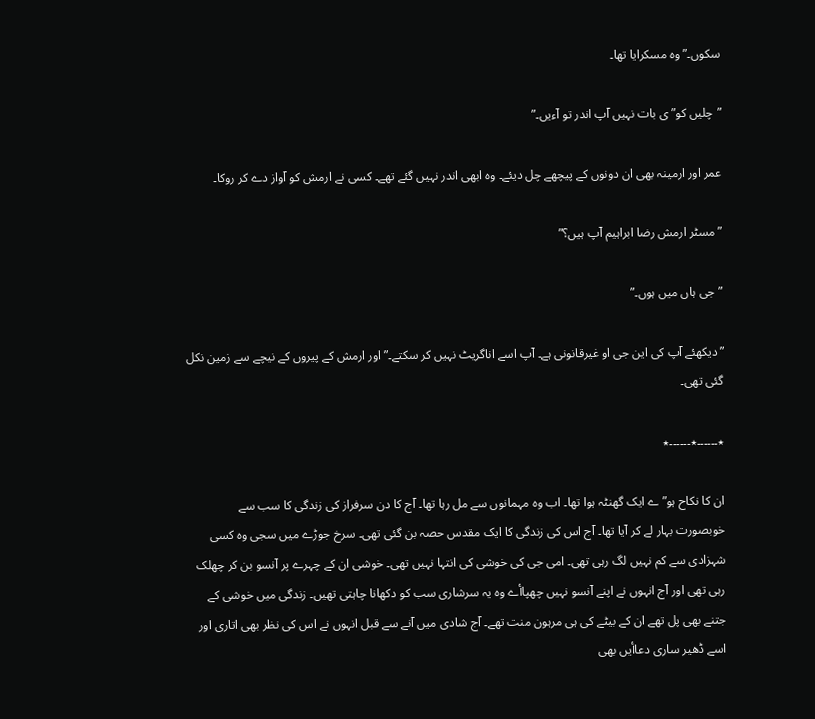سکوں۔” وہ مسکرایا تھا۔

”چلیں کو”ی بات نہیں اۤپ اندر تو اۤءیں۔”

عمر اور ارمینہ بھی ان دونوں کے پیچھے چل دیئے۔ وہ ابھی اندر نہیں گئے تھے۔ کسی نے ارمش کو اۤواز دے کر روکا۔

”مسٹر ارمش رضا ابراہیم اۤپ ہیں؟”

”جی ہاں میں ہوں۔”

”دیکھئے اۤپ کی این جی او غیرقانونی ہے۔ اۤپ اسے اناگریٹ نہیں کر سکتے۔” اور ارمش کے پیروں کے نیچے سے زمین نکل گئی تھی۔

٭۔۔۔۔۔۔٭۔۔۔۔۔۔٭

ان کا نکاح ہو”ے ایک گھنٹہ ہوا تھا۔ اب وہ مہمانوں سے مل رہا تھا۔ اۤج کا دن سرفراز کی زندگی کا سب سے خوبصورت بہار لے کر اۤیا تھا۔ اۤج اس کی زندگی کا ایک مقدس حصہ بن گئی تھی۔ سرخ جوڑے میں سجی وہ کسی شہزادی سے کم نہیں لگ رہی تھی۔ امی جی کی خوشی کی انتہا نہیں تھی۔ خوشی ان کے چہرے پر اۤنسو بن کر چھلک رہی تھی اور اۤج انہوں نے اپنے اۤنسو نہیں چھپاأے وہ یہ سرشاری سب کو دکھانا چاہتی تھیں۔ زندگی میں خوشی کے جتنے بھی پل تھے ان کے بیٹے کی ہی مرہون منت تھے۔ اۤج شادی میں اۤنے سے قبل انہوں نے اس کی نظر بھی اتاری اور اسے ڈھیر ساری دعاأیں بھی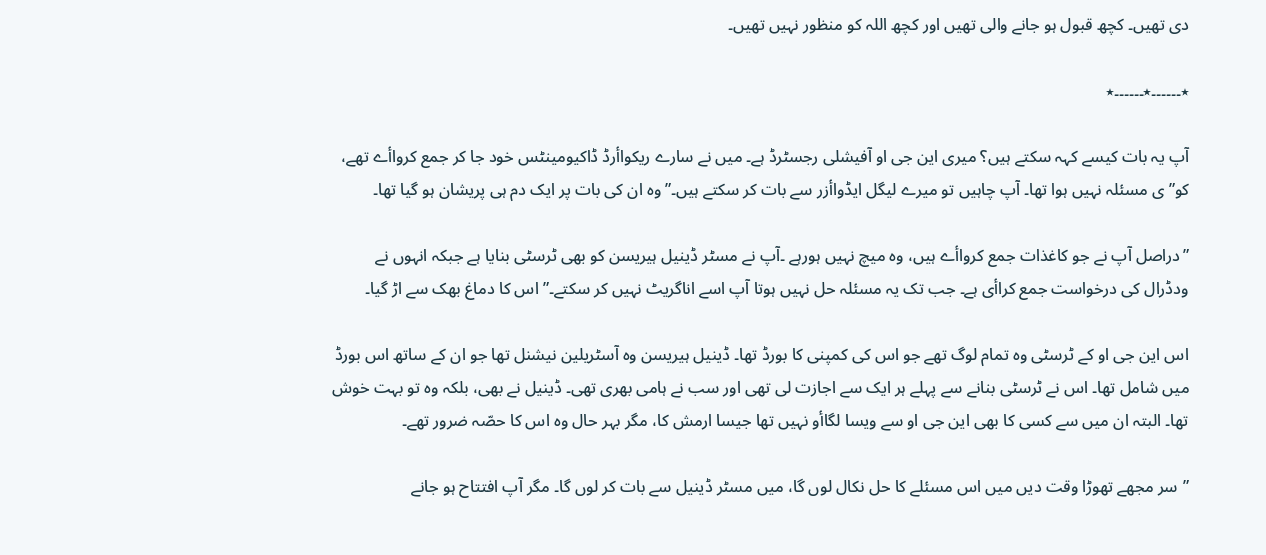دی تھیں۔ کچھ قبول ہو جانے والی تھیں اور کچھ اللہ کو منظور نہیں تھیں۔

٭۔۔۔۔۔۔٭۔۔۔۔۔۔٭

اۤپ یہ بات کیسے کہہ سکتے ہیں؟ میری این جی او اۤفیشلی رجسٹرڈ ہے۔ میں نے سارے ریکواأرڈ ڈاکیومینٹس خود جا کر جمع کرواأے تھے، کو”ی مسئلہ نہیں ہوا تھا۔ اۤپ چاہیں تو میرے لیگل ایڈواأزر سے بات کر سکتے ہیں۔” وہ ان کی بات پر ایک دم ہی پریشان ہو گیا تھا۔

”دراصل اۤپ نے جو کاغذات جمع کرواأے ہیں، وہ میچ نہیں ہورہے ۔اۤپ نے مسٹر ڈینیل ہیریسن کو بھی ٹرسٹی بنایا ہے جبکہ انہوں نے ودڈرال کی درخواست جمع کراأی ہے۔ جب تک یہ مسئلہ حل نہیں ہوتا اۤپ اسے اناگریٹ نہیں کر سکتے۔” اس کا دماغ بھک سے اڑ گیا۔

اس این جی او کے ٹرسٹی وہ تمام لوگ تھے جو اس کی کمپنی کا بورڈ تھا۔ ڈینیل ہیریسن وہ اۤسٹریلین نیشنل تھا جو ان کے ساتھ اس بورڈ میں شامل تھا۔ اس نے ٹرسٹی بنانے سے پہلے ہر ایک سے اجازت لی تھی اور سب نے ہامی بھری تھی۔ ڈینیل نے بھی، بلکہ وہ تو بہت خوش تھا۔ البتہ ان میں سے کسی کا بھی این جی او سے ویسا لگاأو نہیں تھا جیسا ارمش کا، مگر بہر حال وہ اس کا حصّہ ضرور تھے۔

”سر مجھے تھوڑا وقت دیں میں اس مسئلے کا حل نکال لوں گا، میں مسٹر ڈینیل سے بات کر لوں گا۔ مگر اۤپ افتتاح ہو جانے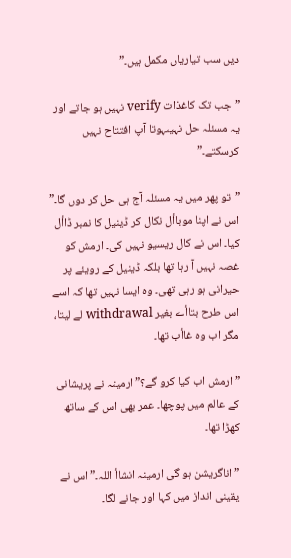دیں سب تیاریاں مکمل ہیں۔”

”جب تک کاغذات verify نہیں ہو جاتے اور یہ مسئلہ حل نہیںہوتا اۤپ افتتاح نہیں کرسکتے۔”

”تو پھر میں یہ مسئلہ اۤج ہی حل کر دوں گا۔” اس نے اپنا موباأل نکال کر ڈینیل کا نمبر ڈاأل کیا۔ اس نے کال ریسیو نہیں کی۔ ارمش کو غصہ نہیں اۤ رہا تھا بلکہ ڈینیل کے رویئے پر حیرانی ہو رہی تھی۔ وہ ایسا نہیں تھا کہ اسے اس طرح بتاأے بغیر withdrawal لے لیتا، مگر اب وہ غاأب تھا۔

”ارمش اب کیا کرو گے؟”ارمینہ نے پریشانی کے عالم میں پوچھا۔ عمر بھی اس کے ساتھ کھڑا تھا۔

”اناگریشن ہو گی ارمینہ انشاأ اللہ۔” اس نے یقینی انداز میں کہا اور جانے لگا۔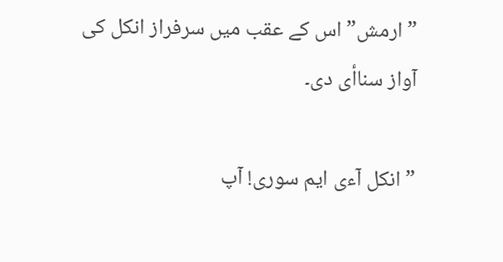”ارمش” اس کے عقب میں سرفراز انکل کی اۤواز سناأی دی۔

”انکل اۤءی ایم سوری! اۤپ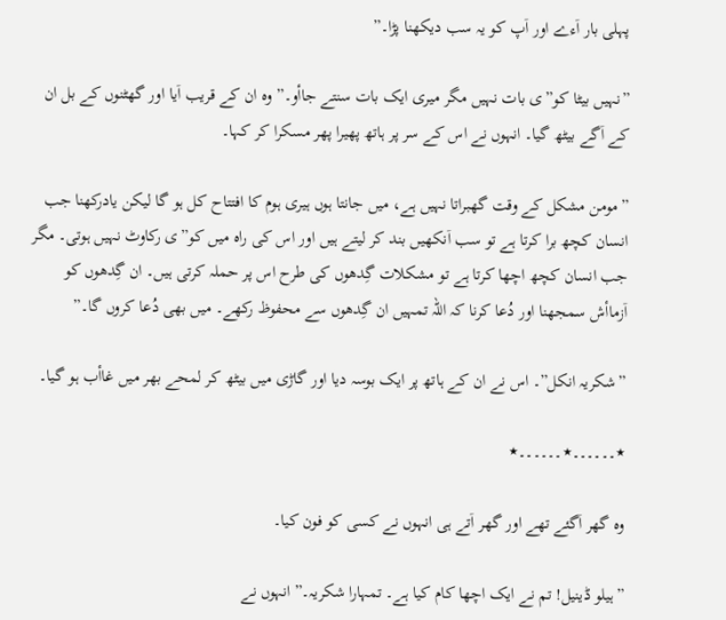پہلی بار اۤءے اور اۤپ کو یہ سب دیکھنا پڑا۔”

”نہیں بیٹا کو”ی بات نہیں مگر میری ایک بات سنتے جاأو۔” وہ ان کے قریب اۤیا اور گھٹنوں کے بل ان کے اۤگے بیٹھ گیا۔ انہوں نے اس کے سر پر ہاتھ پھیرا پھر مسکرا کر کہا۔

”مومن مشکل کے وقت گھبراتا نہیں ہے، میں جانتا ہوں ہیری ہوم کا افتتاح کل ہو گا لیکن یادرکھنا جب انسان کچھ برا کرتا ہے تو سب اۤنکھیں بند کر لیتے ہیں اور اس کی راہ میں کو”ی رکاوٹ نہیں ہوتی۔ مگر جب انسان کچھ اچھا کرتا ہے تو مشکلات گِدھوں کی طرح اس پر حملہ کرتی ہیں۔ ان گِدھوں کو اۤزماأش سمجھنا اور دُعا کرنا کہ اللہ تمہیں ان گِدھوں سے محفوظ رکھے۔ میں بھی دُعا کروں گا۔”

”شکریہ انکل”۔ اس نے ان کے ہاتھ پر ایک بوسہ دیا اور گاڑی میں بیٹھ کر لمحے بھر میں غاأب ہو گیا۔

٭۔۔۔۔۔۔٭۔۔۔۔۔۔٭

وہ گھر اۤگئے تھے اور گھر اۤتے ہی انہوں نے کسی کو فون کیا۔

”ہیلو ڈینیل! تم نے ایک اچھا کام کیا ہے۔ تمہارا شکریہ۔” انہوں نے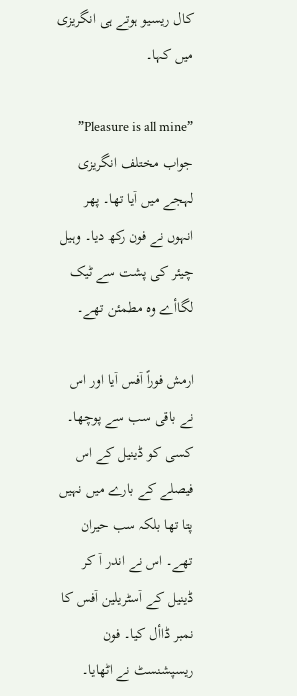کال ریسیو ہوتے ہی انگریزی میں کہا۔

”Pleasure is all mine” جواب مختلف انگریزی لہجے میں اۤیا تھا۔ پھر انہوں نے فون رکھ دیا۔ وہیل چیئر کی پشت سے ٹیک لگاأے وہ مطمئن تھے۔

ارمش فوراً اۤفس اۤیا اور اس نے باقی سب سے پوچھا۔ کسی کو ڈینیل کے اس فیصلے کے بارے میں نہیں پتا تھا بلکہ سب حیران تھے۔ اس نے اندر اۤ کر ڈینیل کے اۤسٹریلین اۤفس کا نمبر ڈاأل کیا۔ فون ریسپشنسٹ نے اٹھایا۔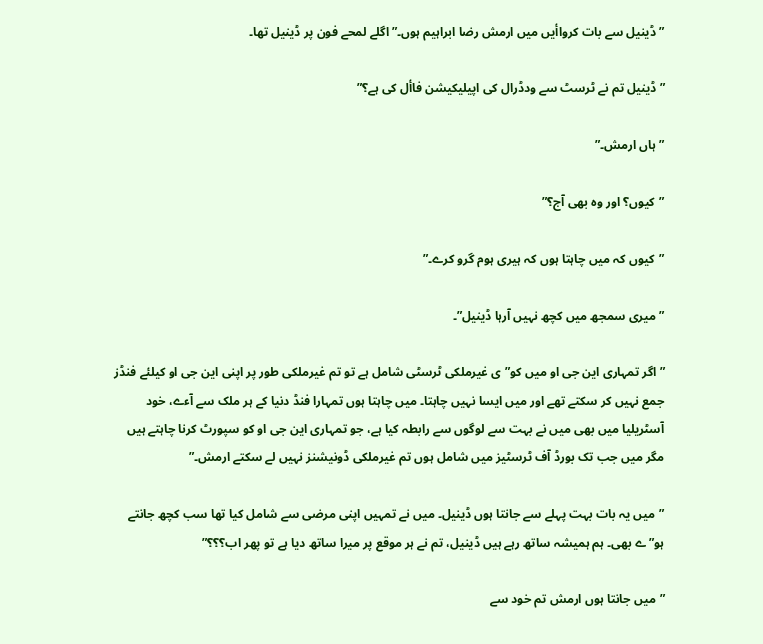”ڈینیل سے بات کرواأیں میں ارمش رضا ابراہیم ہوں۔” اگلے لمحے فون پر ڈینیل تھا۔

”ڈینیل تم نے ٹرسٹ سے ودڈرال کی اپیلیکیشن فاأل کی ہے؟”

”ہاں ارمش۔”

”کیوں؟ اور وہ بھی اۤج؟”

”کیوں کہ میں چاہتا ہوں کہ ہیری ہوم گرو کرے۔”

”میری سمجھ میں کچھ نہیں اۤرہا ڈینیل”۔

”اگر تمہاری این جی او میں کو”ی غیرملکی ٹرسٹی شامل ہے تو تم غیرملکی طور پر اپنی این جی او کیلئے فنڈز جمع نہیں کر سکتے تھے اور میں ایسا نہیں چاہتا۔ میں چاہتا ہوں تمہارا فنڈ دنیا کے ہر ملک سے اۤءے، خود اۤسٹریلیا میں بھی میں نے بہت سے لوگوں سے رابطہ کیا ہے، جو تمہاری این جی او کو سپورٹ کرنا چاہتے ہیں مگر میں جب تک بورڈ اۤف ٹرسٹیز میں شامل ہوں تم غیرملکی ڈونیشنز نہیں لے سکتے ارمش۔”

”میں یہ بات بہت پہلے سے جانتا ہوں ڈینیل۔ میں نے تمہیں اپنی مرضی سے شامل کیا تھا سب کچھ جانتے ہو”ے بھی۔ ہم ہمیشہ ساتھ رہے ہیں ڈینیل، تم نے ہر موقع پر میرا ساتھ دیا ہے تو پھر اب؟؟؟”

”میں جانتا ہوں ارمش تم خود سے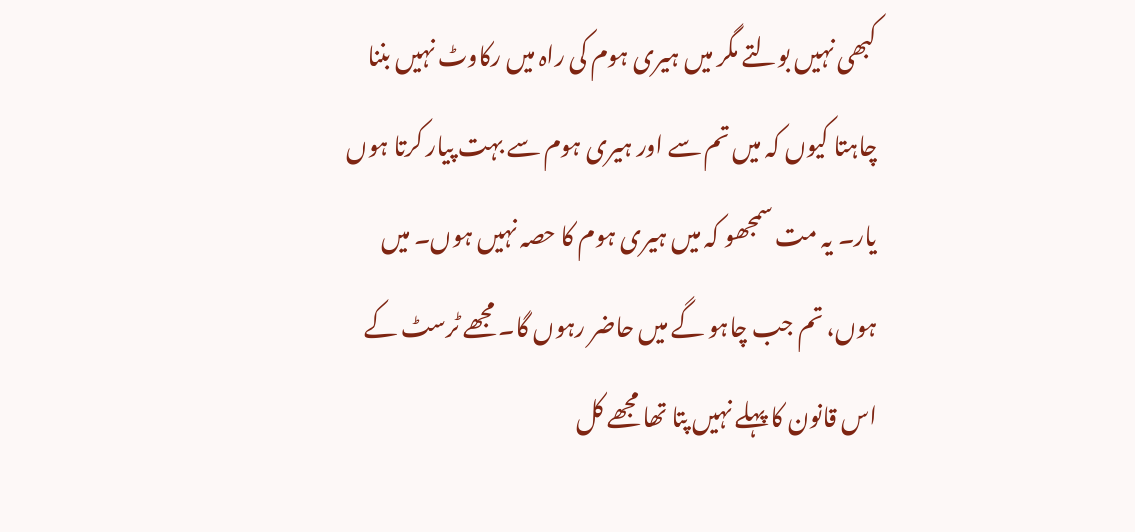کبھی نہیں بولتے مگر میں ہیری ہوم کی راہ میں رکاوٹ نہیں بننا چاہتا کیوں کہ میں تم سے اور ہیری ہوم سے بہت پیار کرتا ہوں یار۔ یہ مت سمجھو کہ میں ہیری ہوم کا حصہ نہیں ہوں۔ میں ہوں، تم جب چاہو گے میں حاضر رہوں گا۔ مجھے ٹرسٹ کے اس قانون کا پہلے نہیں پتا تھا مجھے کل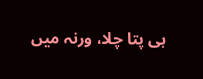ہی پتا چلا، ورنہ میں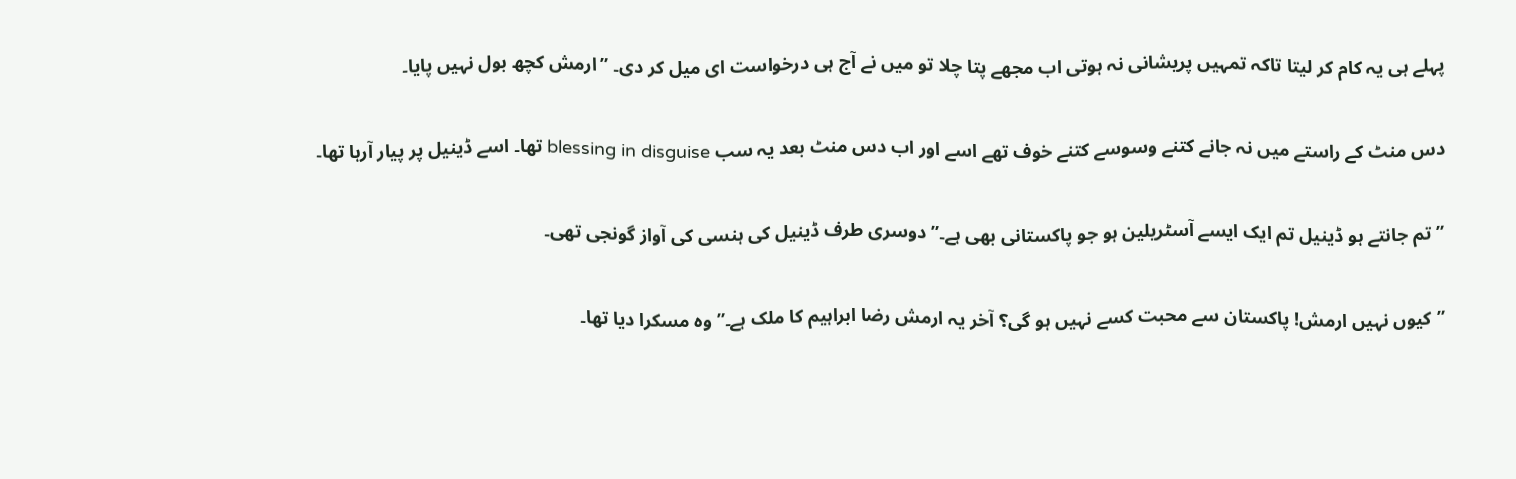پہلے ہی یہ کام کر لیتا تاکہ تمہیں پریشانی نہ ہوتی اب مجھے پتا چلا تو میں نے اۤج ہی درخواست ای میل کر دی۔ ”ارمش کچھ بول نہیں پایا۔

دس منٹ کے راستے میں نہ جانے کتنے وسوسے کتنے خوف تھے اسے اور اب دس منٹ بعد یہ سب blessing in disguise تھا۔ اسے ڈینیل پر پیار اۤرہا تھا۔

”تم جانتے ہو ڈینیل تم ایک ایسے اۤسٹریلین ہو جو پاکستانی بھی ہے۔” دوسری طرف ڈینیل کی ہنسی کی اۤواز گونجی تھی۔

”کیوں نہیں ارمش! پاکستان سے محبت کسے نہیں ہو گی؟ اۤخر یہ ارمش رضا ابراہیم کا ملک ہے۔” وہ مسکرا دیا تھا۔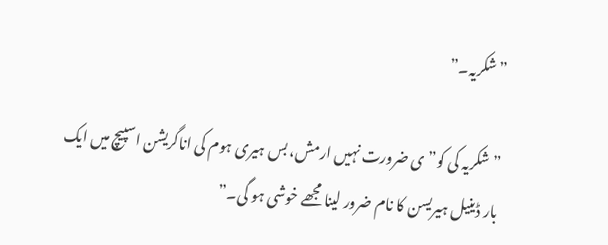”شکریہ۔”

”شکریہ کی کو”ی ضرورت نہیں ارمش، بس ہیری ہوم کی اناگریشن اسپیچ میں ایک بار ڈینیل ہیریسن کا نام ضرور لینا مجھے خوشی ہو گی۔”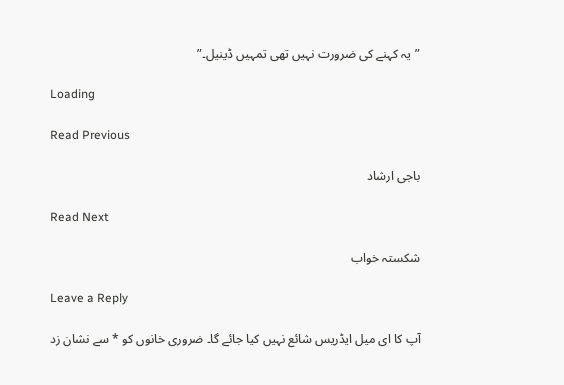”یہ کہنے کی ضرورت نہیں تھی تمہیں ڈینیل۔”

Loading

Read Previous

باجی ارشاد

Read Next

شکستہ خواب

Leave a Reply

آپ کا ای میل ایڈریس شائع نہیں کیا جائے گا۔ ضروری خانوں کو * سے نشان زد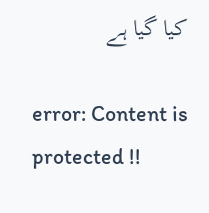کیا گیا ہے

error: Content is protected !!